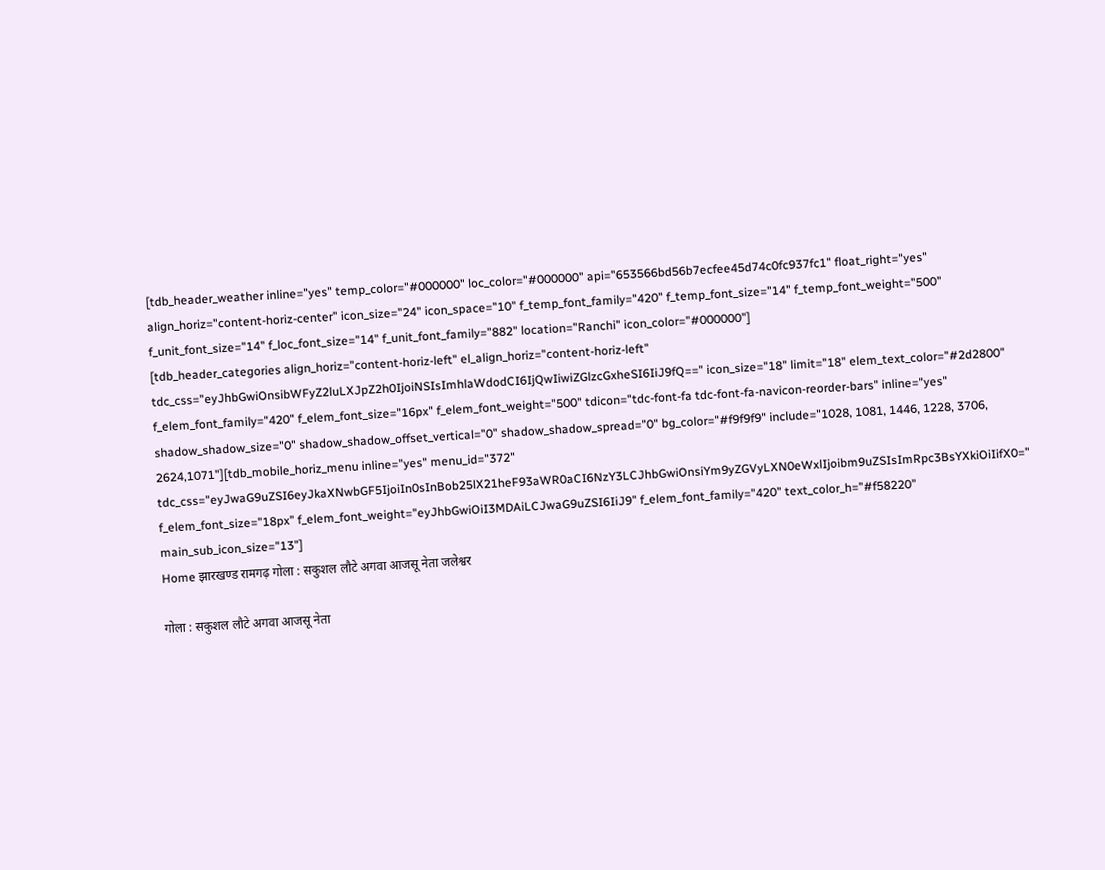[tdb_header_weather inline="yes" temp_color="#000000" loc_color="#000000" api="653566bd56b7ecfee45d74c0fc937fc1" float_right="yes" align_horiz="content-horiz-center" icon_size="24" icon_space="10" f_temp_font_family="420" f_temp_font_size="14" f_temp_font_weight="500" f_unit_font_size="14" f_loc_font_size="14" f_unit_font_family="882" location="Ranchi" icon_color="#000000"]
[tdb_header_categories align_horiz="content-horiz-left" el_align_horiz="content-horiz-left" tdc_css="eyJhbGwiOnsibWFyZ2luLXJpZ2h0IjoiNSIsImhlaWdodCI6IjQwIiwiZGlzcGxheSI6IiJ9fQ==" icon_size="18" limit="18" elem_text_color="#2d2800" f_elem_font_family="420" f_elem_font_size="16px" f_elem_font_weight="500" tdicon="tdc-font-fa tdc-font-fa-navicon-reorder-bars" inline="yes" shadow_shadow_size="0" shadow_shadow_offset_vertical="0" shadow_shadow_spread="0" bg_color="#f9f9f9" include="1028, 1081, 1446, 1228, 3706, 2624,1071"][tdb_mobile_horiz_menu inline="yes" menu_id="372" tdc_css="eyJwaG9uZSI6eyJkaXNwbGF5IjoiIn0sInBob25lX21heF93aWR0aCI6NzY3LCJhbGwiOnsiYm9yZGVyLXN0eWxlIjoibm9uZSIsImRpc3BsYXkiOiIifX0=" f_elem_font_size="18px" f_elem_font_weight="eyJhbGwiOiI3MDAiLCJwaG9uZSI6IiJ9" f_elem_font_family="420" text_color_h="#f58220" main_sub_icon_size="13"]
Home झारखण्ड रामगढ़ गोला : सकुशल लौटे अगवा आजसू नेता जलेश्वर

गोला : सकुशल लौटे अगवा आजसू नेता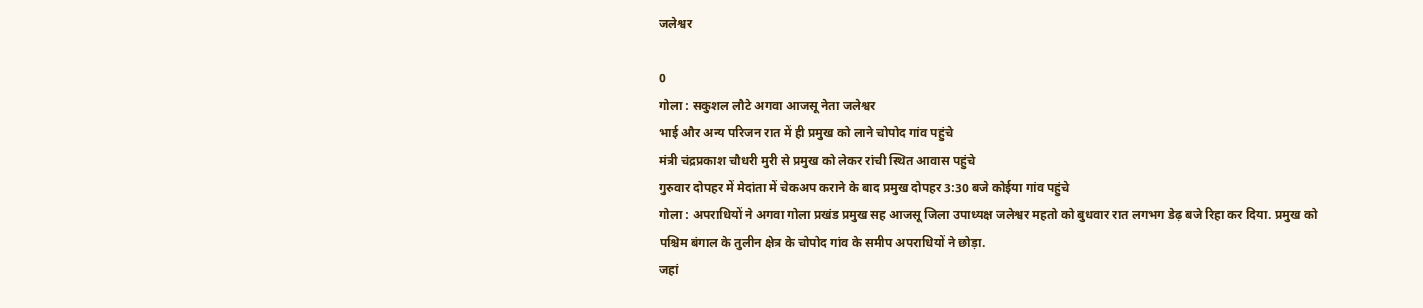जलेश्वर

0
गोला : सकुशल लौटे अगवा आजसू नेता जलेश्वर
भाई और अन्य परिजन रात में ही प्रमुख को लाने चोपोद गांव पहुंचे
मंत्री चंद्रप्रकाश चौधरी मुरी से प्रमुख को लेकर रांची स्थित आवास पहुंचे
गुरुवार दोपहर में मेदांता में चेकअप कराने के बाद प्रमुख दोपहर 3:30 बजे कोईया गांव पहुंचे
गोला : अपराधियों ने अगवा गोला प्रखंड प्रमुख सह आजसू जिला उपाध्यक्ष जलेश्वर महतो को बुधवार रात लगभग डेढ़ बजे रिहा कर दिया. प्रमुख को पश्चिम बंगाल के तुलीन क्षेत्र के चोपोद गांव के समीप अपराधियों ने छोड़ा.
जहां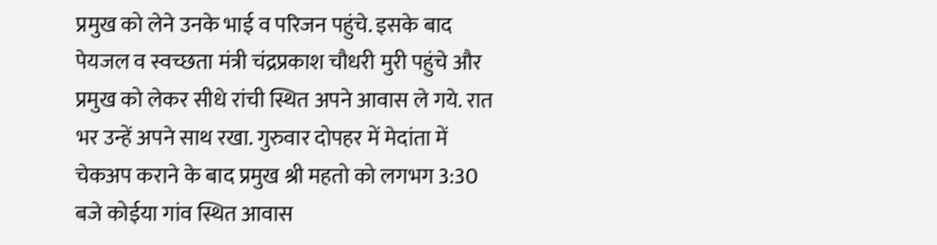प्रमुख को लेने उनके भाई व परिजन पहुंचे. इसके बाद पेयजल व स्वच्छता मंत्री चंद्रप्रकाश चौधरी मुरी पहुंचे और प्रमुख को लेकर सीधे रांची स्थित अपने आवास ले गये. रात भर उन्हें अपने साथ रखा. गुरुवार दोपहर में मेदांता में चेकअप कराने के बाद प्रमुख श्री महतो को लगभग 3:30 बजे कोईया गांव स्थित आवास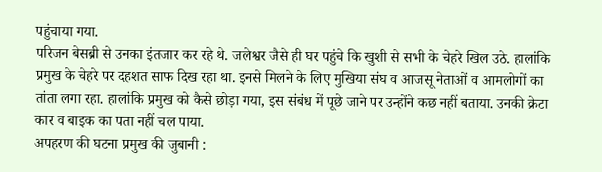पहुंचाया गया.
परिजन बेसब्री से उनका इंतजार कर रहे थे. जलेश्वर जैसे ही घर पहुंचे कि खुशी से सभी के चेहरे खिल उठे. हालांकि प्रमुख के चेहरे पर दहशत साफ दिख रहा था. इनसे मिलने के लिए मुखिया संघ व आजसू नेताओं व आमलोगों का तांता लगा रहा. हालांकि प्रमुख को कैसे छोड़ा गया, इस संबंध में पूछे जाने पर उन्होंने कछ नहीं बताया. उनकी क्रेटा कार व बाइक का पता नहीं चल पाया.
अपहरण की घटना प्रमुख की जुबानी :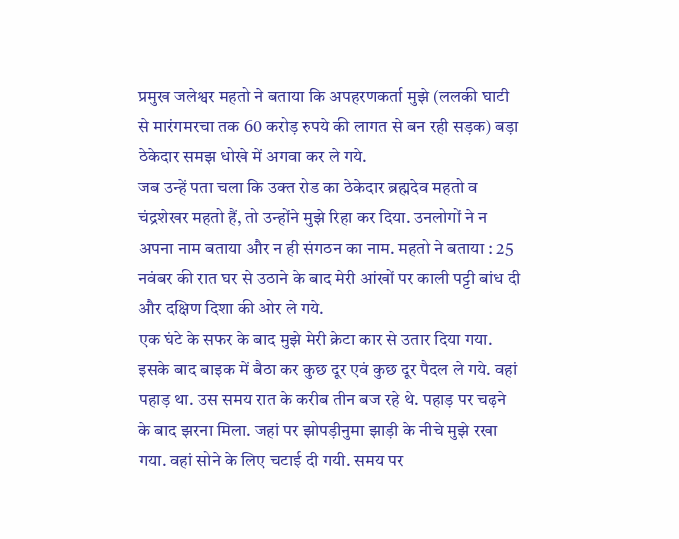प्रमुख जलेश्वर महतो ने बताया कि अपहरणकर्ता मुझे (ललकी घाटी से मारंगमरचा तक 60 करोड़ रुपये की लागत से बन रही सड़क) बड़ा ठेकेदार समझ धोखे में अगवा कर ले गये.
जब उन्हें पता चला कि उक्त रोड का ठेकेदार ब्रह्मदेव महतो व चंद्रशेखर महतो हैं, तो उन्होंने मुझे रिहा कर दिया. उनलोगों ने न अपना नाम बताया और न ही संगठन का नाम. महतो ने बताया : 25 नवंबर की रात घर से उठाने के बाद मेरी आंखों पर काली पट्टी बांध दी और दक्षिण दिशा की ओर ले गये.
एक घंटे के सफर के बाद मुझे मेरी क्रेटा कार से उतार दिया गया. इसके बाद बाइक में बैठा कर कुछ दूर एवं कुछ दूर पैदल ले गये. वहां पहाड़ था. उस समय रात के करीब तीन बज रहे थे. पहाड़ पर चढ़ने के बाद झरना मिला. जहां पर झोपड़ीनुमा झाड़ी के नीचे मुझे रखा गया. वहां सोने के लिए चटाई दी गयी. समय पर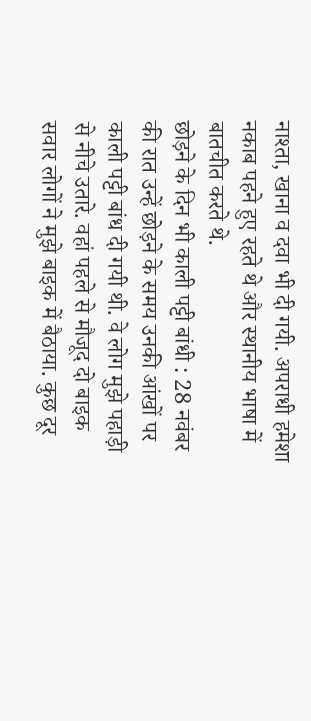नाश्ता, खाना व दवा भी दी गयी. अपराधी हमेशा नकाब पहने हुए रहते थे और स्थानीय भाषा में बातचीत करते थे.
छोड़ने के दिन भी काली पट्टी बांधी : 28 नवंबर की रात उन्हें छोड़ने के समय उनकी आंखों पर काली पट्टी बांध दी गयी थी. वे लोग मुझे पहाड़ी से नीचे उतारे. वहां पहले से मौजूद दो बाइक सवार लोगों ने मुझे बाइक में बैठाया. कुछ दूर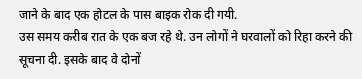जाने के बाद एक होटल के पास बाइक रोक दी गयी.
उस समय करीब रात के एक बज रहे थे. उन लोगों ने घरवालों को रिहा करने की सूचना दी. इसके बाद वे दोनों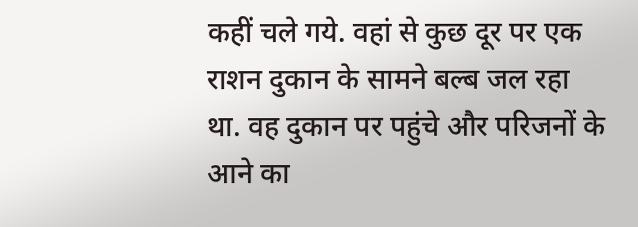कहीं चले गये. वहां से कुछ दूर पर एक राशन दुकान के सामने बल्ब जल रहा था. वह दुकान पर पहुंचे और परिजनों के आने का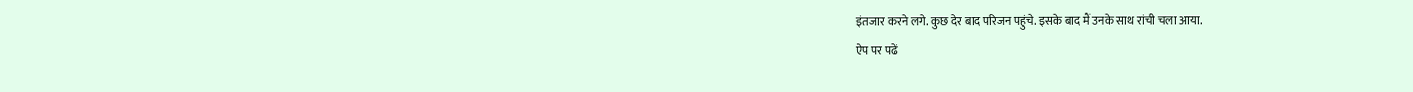इंतजार करने लगे. कुछ देर बाद परिजन पहुंचे. इसके बाद मैं उनके साथ रांची चला आया.
ऐप पर पढें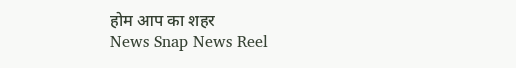होम आप का शहर
News Snap News Reel